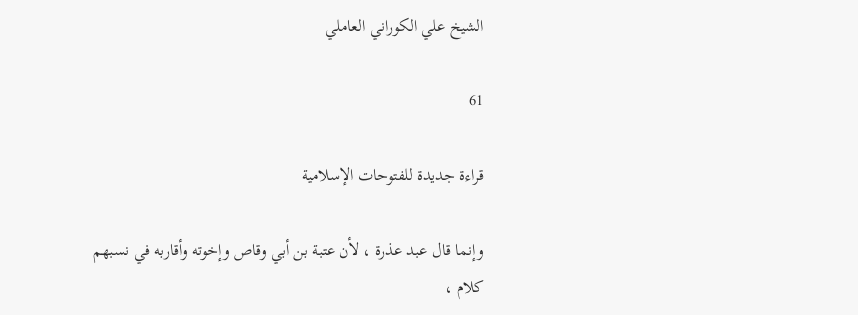الشيخ علي الكوراني العاملي

61

قراءة جديدة للفتوحات الإسلامية

وإنما قال عبد عذرة ، لأن عتبة بن أبي وقاص وإخوته وأقاربه في نسبهم كلام ،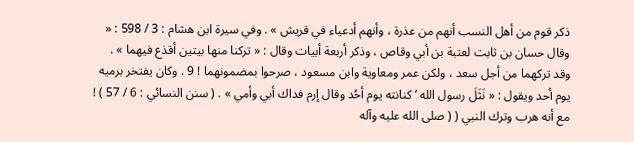ذكر قوم من أهل النسب أنهم من عذرة ، وأنهم أدعياء في قريش » . وفي سيرة ابن هشام : 3 / 598 : « وقال حسان بن ثابت لعتبة بن أبي وقاص ، وذكر أربعة أبيات وقال : « تركنا منها بيتين أقذع فيهما » . وقد تركهما من أجل سعد ، ولكن عمر ومعاوية وابن مسعود ، صرحوا بمضمونهما ! 9 . وكان يفتخر برميه يوم أحد ويقول : « نَثَلَ رسول الله ‘ كنانته يوم أحُد وقال إرم فداك أبي وأمي » . ( سنن النسائي : 6 / 57 ) ! مع أنه هرب وترك النبي ( ( صلى الله عليه وآله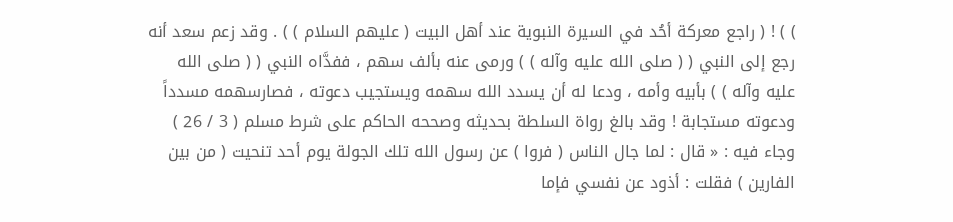) ) ! ( راجع معركة أحُد في السيرة النبوية عند أهل البيت ( عليهم السلام ) ) . وقد زعم سعد أنه رجع إلى النبي ( ( صلى الله عليه وآله ) ) ورمى عنه بألف سهم ، ففدَّاه النبي ( ( صلى الله عليه وآله ) ) بأبيه وأمه ، ودعا له أن يسدد الله سهمه ويستجيب دعوته ، فصارسهمه مسدداً ودعوته مستجابة ! وقد بالغ رواة السلطة بحديثه وصححه الحاكم على شرط مسلم ( 3 / 26 ) وجاء فيه : « قال : لما جال الناس ( فروا ) عن رسول الله تلك الجولة يوم أحد تنحيت ( من بين الفارين ) فقلت : أذود عن نفسي فإما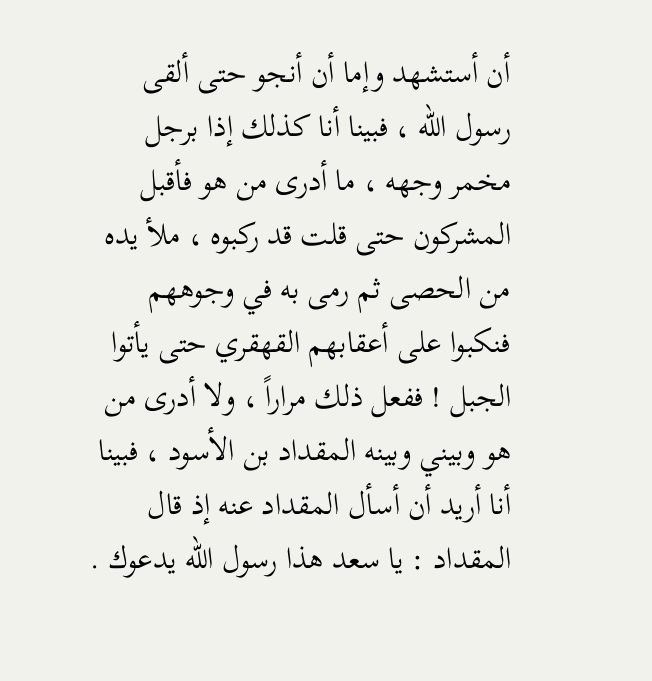أن أستشهد وإما أن أنجو حتى ألقى رسول الله ، فبينا أنا كذلك إذا برجل مخمر وجهه ، ما أدرى من هو فأقبل المشركون حتى قلت قد ركبوه ، ملأ يده من الحصى ثم رمى به في وجوههم فنكبوا على أعقابهم القهقري حتى يأتوا الجبل ! ففعل ذلك مراراً ، ولا أدرى من هو وبيني وبينه المقداد بن الأسود ، فبينا أنا أريد أن أسأل المقداد عنه إذ قال المقداد : يا سعد هذا رسول الله يدعوك .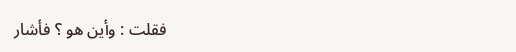فقلت : وأين هو ؟ فأشار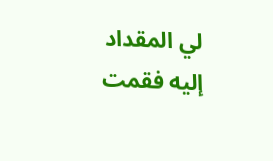لي المقداد إليه فقمت